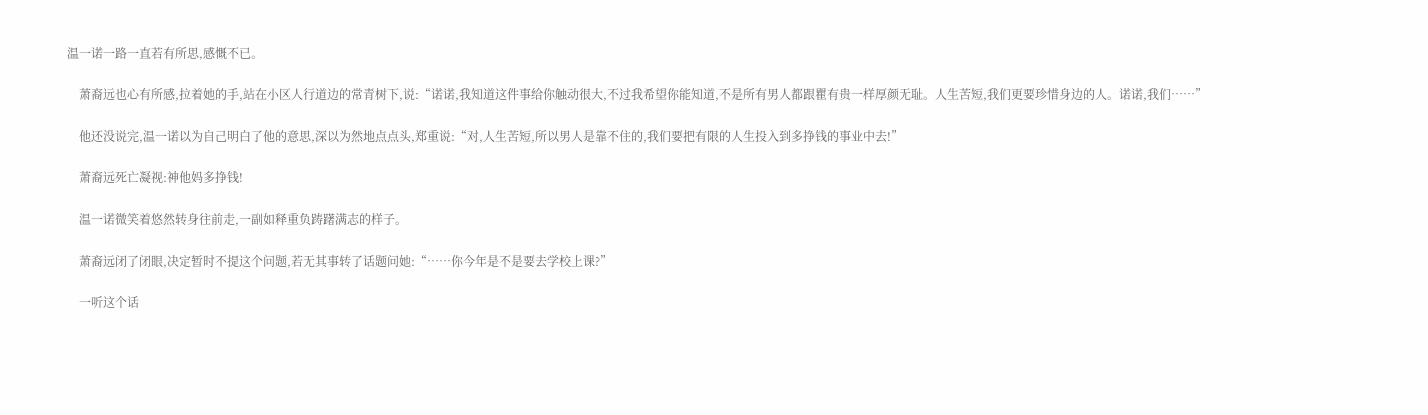温一诺一路一直若有所思,感慨不已。

    萧裔远也心有所感,拉着她的手,站在小区人行道边的常青树下,说:“诺诺,我知道这件事给你触动很大,不过我希望你能知道,不是所有男人都跟瞿有贵一样厚颜无耻。人生苦短,我们更要珍惜身边的人。诺诺,我们……”

    他还没说完,温一诺以为自己明白了他的意思,深以为然地点点头,郑重说:“对,人生苦短,所以男人是靠不住的,我们要把有限的人生投入到多挣钱的事业中去!”

    萧裔远死亡凝视:神他妈多挣钱!

    温一诺微笑着悠然转身往前走,一副如释重负踌躇满志的样子。

    萧裔远闭了闭眼,决定暂时不提这个问题,若无其事转了话题问她:“……你今年是不是要去学校上课?”

    一听这个话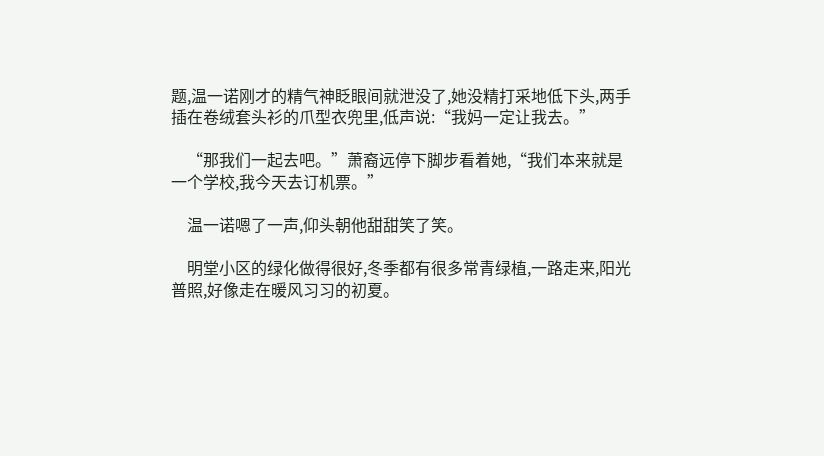题,温一诺刚才的精气神眨眼间就泄没了,她没精打采地低下头,两手插在卷绒套头衫的爪型衣兜里,低声说:“我妈一定让我去。”

    “那我们一起去吧。”萧裔远停下脚步看着她,“我们本来就是一个学校,我今天去订机票。”

    温一诺嗯了一声,仰头朝他甜甜笑了笑。

    明堂小区的绿化做得很好,冬季都有很多常青绿植,一路走来,阳光普照,好像走在暖风习习的初夏。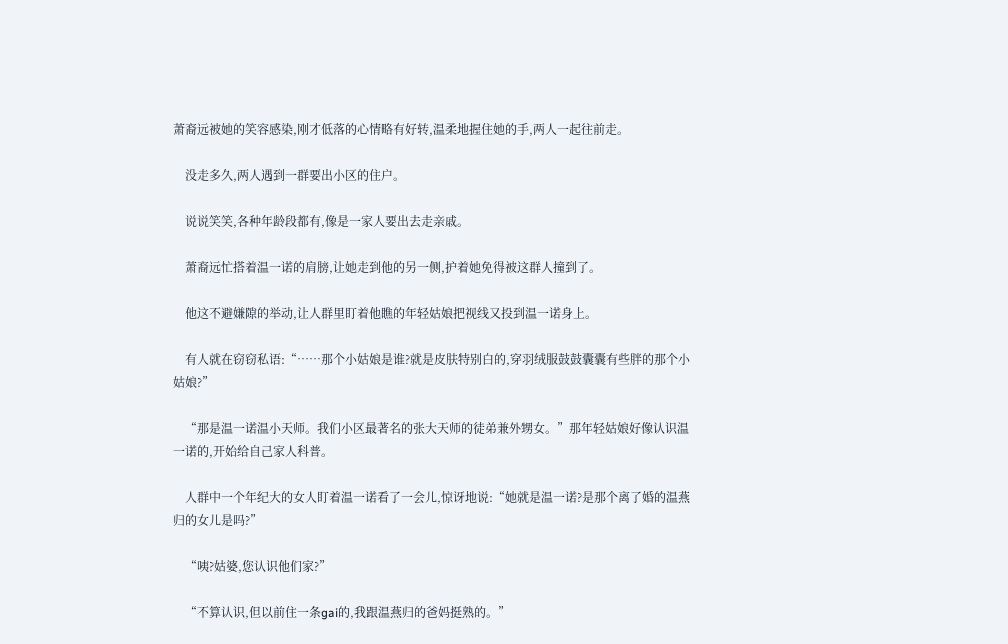萧裔远被她的笑容感染,刚才低落的心情略有好转,温柔地握住她的手,两人一起往前走。

    没走多久,两人遇到一群要出小区的住户。

    说说笑笑,各种年龄段都有,像是一家人要出去走亲戚。

    萧裔远忙搭着温一诺的肩膀,让她走到他的另一侧,护着她免得被这群人撞到了。

    他这不避嫌隙的举动,让人群里盯着他瞧的年轻姑娘把视线又投到温一诺身上。

    有人就在窃窃私语:“……那个小姑娘是谁?就是皮肤特别白的,穿羽绒服鼓鼓囊囊有些胖的那个小姑娘?”

    “那是温一诺温小天师。我们小区最著名的张大天师的徒弟兼外甥女。”那年轻姑娘好像认识温一诺的,开始给自己家人科普。

    人群中一个年纪大的女人盯着温一诺看了一会儿,惊讶地说:“她就是温一诺?是那个离了婚的温燕归的女儿是吗?”

    “咦?姑婆,您认识他们家?”

    “不算认识,但以前住一条gai的,我跟温燕归的爸妈挺熟的。”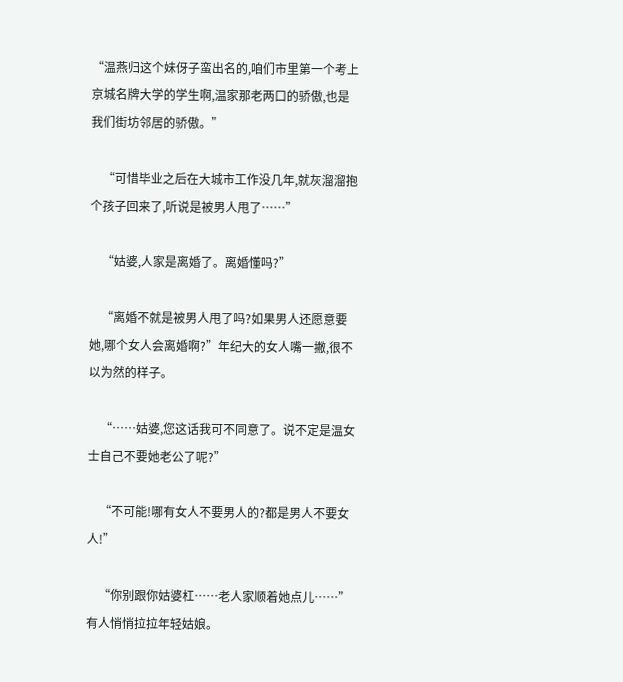“温燕归这个妹伢子蛮出名的,咱们市里第一个考上京城名牌大学的学生啊,温家那老两口的骄傲,也是我们街坊邻居的骄傲。”

    “可惜毕业之后在大城市工作没几年,就灰溜溜抱个孩子回来了,听说是被男人甩了……”

    “姑婆,人家是离婚了。离婚懂吗?”

    “离婚不就是被男人甩了吗?如果男人还愿意要她,哪个女人会离婚啊?”年纪大的女人嘴一撇,很不以为然的样子。

    “……姑婆,您这话我可不同意了。说不定是温女士自己不要她老公了呢?”

    “不可能!哪有女人不要男人的?都是男人不要女人!”

    “你别跟你姑婆杠……老人家顺着她点儿……”有人悄悄拉拉年轻姑娘。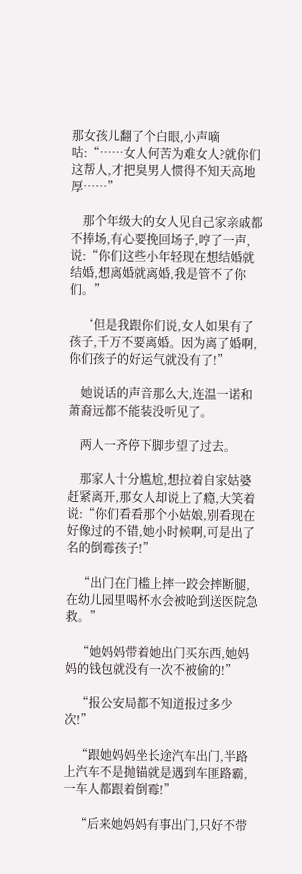那女孩儿翻了个白眼,小声嘀咕:“……女人何苦为难女人?就你们这帮人,才把臭男人惯得不知天高地厚……”

    那个年级大的女人见自己家亲戚都不捧场,有心要挽回场子,哼了一声,说:“你们这些小年轻现在想结婚就结婚,想离婚就离婚,我是管不了你们。”

    ‘但是我跟你们说,女人如果有了孩子,千万不要离婚。因为离了婚啊,你们孩子的好运气就没有了!”

    她说话的声音那么大,连温一诺和萧裔远都不能装没听见了。

    两人一齐停下脚步望了过去。

    那家人十分尴尬,想拉着自家姑婆赶紧离开,那女人却说上了瘾,大笑着说:“你们看看那个小姑娘,别看现在好像过的不错,她小时候啊,可是出了名的倒霉孩子!”

    “出门在门槛上摔一跤会摔断腿,在幼儿园里喝杯水会被呛到送医院急救。”

    “她妈妈带着她出门买东西,她妈妈的钱包就没有一次不被偷的!”

    “报公安局都不知道报过多少次!”

    “跟她妈妈坐长途汽车出门,半路上汽车不是抛锚就是遇到车匪路霸,一车人都跟着倒霉!”

    “后来她妈妈有事出门,只好不带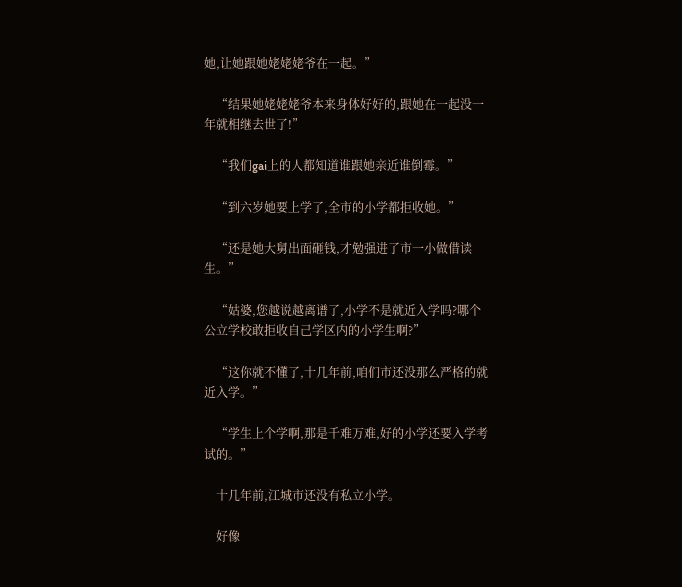她,让她跟她姥姥姥爷在一起。”

    “结果她姥姥姥爷本来身体好好的,跟她在一起没一年就相继去世了!”

    “我们gai上的人都知道谁跟她亲近谁倒霉。”

    “到六岁她要上学了,全市的小学都拒收她。”

    “还是她大舅出面砸钱,才勉强进了市一小做借读生。”

    “姑婆,您越说越离谱了,小学不是就近入学吗?哪个公立学校敢拒收自己学区内的小学生啊?”

    “这你就不懂了,十几年前,咱们市还没那么严格的就近入学。”

    “学生上个学啊,那是千难万难,好的小学还要入学考试的。”

    十几年前,江城市还没有私立小学。

    好像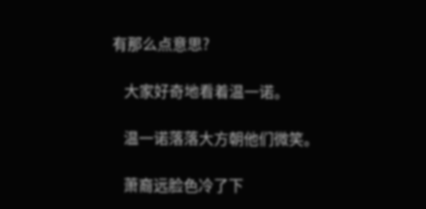有那么点意思?

    大家好奇地看着温一诺。

    温一诺落落大方朝他们微笑。

    萧裔远脸色冷了下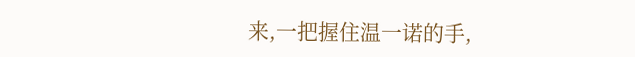来,一把握住温一诺的手,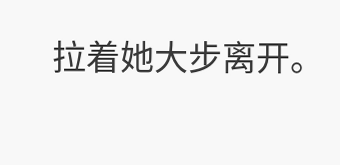拉着她大步离开。